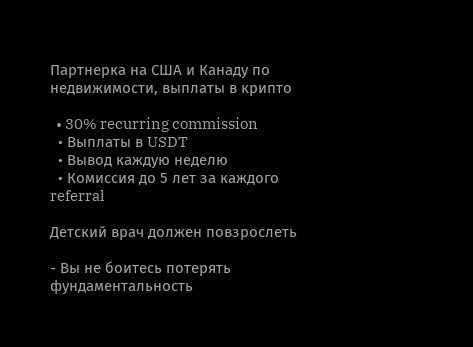Партнерка на США и Канаду по недвижимости, выплаты в крипто

  • 30% recurring commission
  • Выплаты в USDT
  • Вывод каждую неделю
  • Комиссия до 5 лет за каждого referral

Детский врач должен повзрослеть

- Вы не боитесь потерять фундаментальность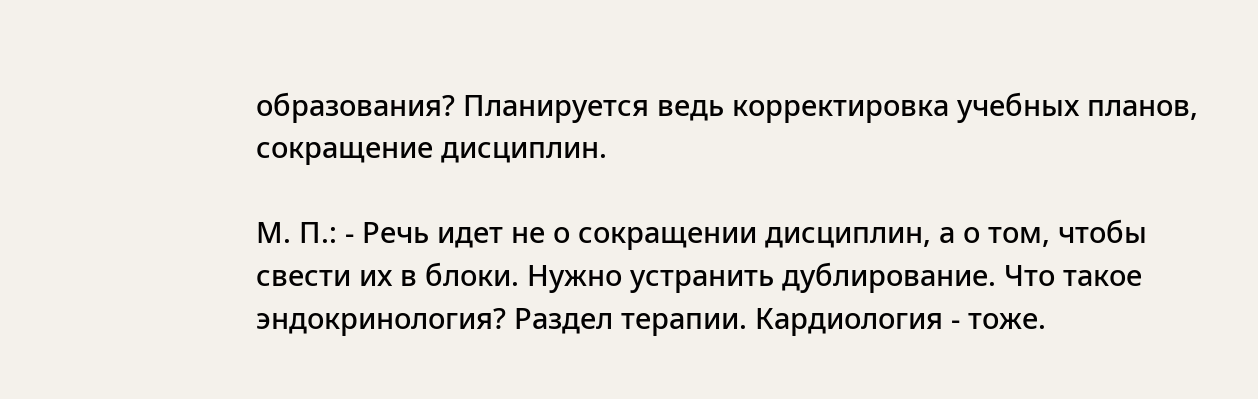образования? Планируется ведь корректировка учебных планов, сокращение дисциплин.

М. П.: - Речь идет не о сокращении дисциплин, а о том, чтобы свести их в блоки. Нужно устранить дублирование. Что такое эндокринология? Раздел терапии. Кардиология - тоже.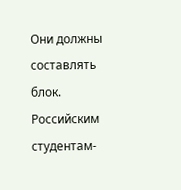Они должны составлять блок. Российским студентам-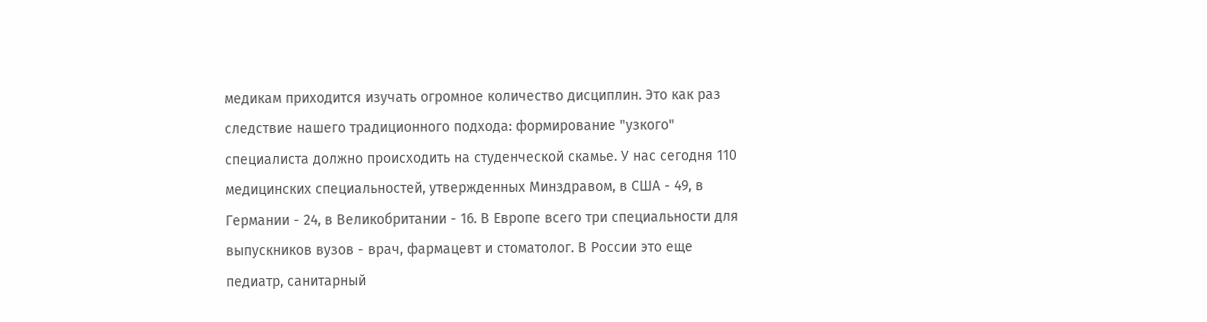медикам приходится изучать огромное количество дисциплин. Это как раз следствие нашего традиционного подхода: формирование "узкого" специалиста должно происходить на студенческой скамье. У нас сегодня 110 медицинских специальностей, утвержденных Минздравом, в США - 49, в Германии - 24, в Великобритании - 16. В Европе всего три специальности для выпускников вузов - врач, фармацевт и стоматолог. В России это еще педиатр, санитарный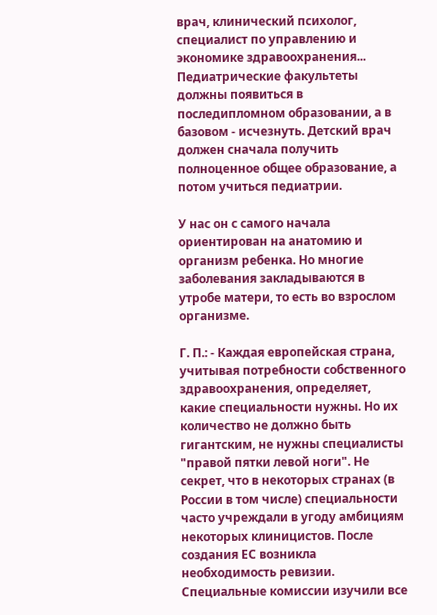врач, клинический психолог, специалист по управлению и экономике здравоохранения... Педиатрические факультеты должны появиться в последипломном образовании, а в базовом - исчезнуть. Детский врач должен сначала получить полноценное общее образование, а потом учиться педиатрии.

У нас он с самого начала ориентирован на анатомию и организм ребенка. Но многие заболевания закладываются в утробе матери, то есть во взрослом организме.

Г. П.: - Каждая европейская страна, учитывая потребности собственного здравоохранения, определяет, какие специальности нужны. Но их количество не должно быть гигантским, не нужны специалисты "правой пятки левой ноги". Не секрет, что в некоторых странах (в России в том числе) специальности часто учреждали в угоду амбициям некоторых клиницистов. После создания ЕС возникла необходимость ревизии. Специальные комиссии изучили все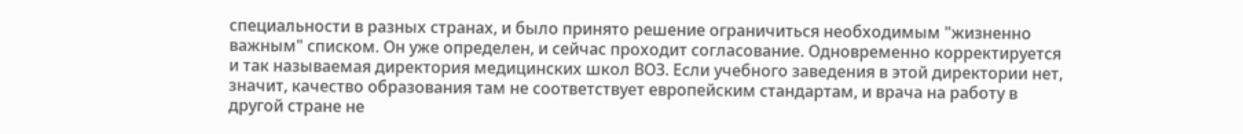специальности в разных странах, и было принято решение ограничиться необходимым "жизненно важным" списком. Он уже определен, и сейчас проходит согласование. Одновременно корректируется и так называемая директория медицинских школ ВОЗ. Если учебного заведения в этой директории нет, значит, качество образования там не соответствует европейским стандартам, и врача на работу в другой стране не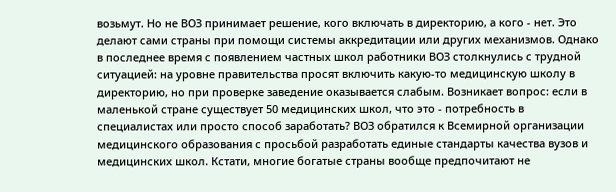возьмут. Но не ВОЗ принимает решение, кого включать в директорию, а кого - нет. Это делают сами страны при помощи системы аккредитации или других механизмов. Однако в последнее время с появлением частных школ работники ВОЗ столкнулись с трудной ситуацией: на уровне правительства просят включить какую-то медицинскую школу в директорию, но при проверке заведение оказывается слабым. Возникает вопрос: если в маленькой стране существует 50 медицинских школ, что это - потребность в специалистах или просто способ заработать? ВОЗ обратился к Всемирной организации медицинского образования с просьбой разработать единые стандарты качества вузов и медицинских школ. Кстати, многие богатые страны вообще предпочитают не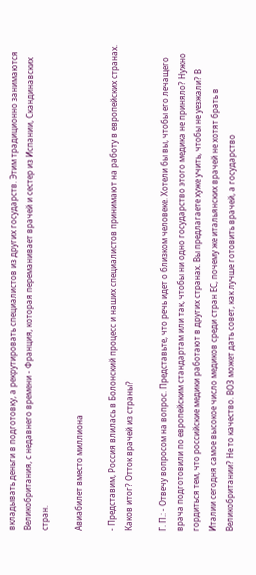вкладывать деньги в подготовку, а рекрутировать специалистов из других государств. Этим традиционно занимаются Великобритания, с недавнего времени - Франция, которая переманивает врачей и сестер из Испании, Скандинавских стран.

Авиабилет вместо миллиона

- Представим, Россия влилась в Болонский процесс и наших специалистов принимают на работу в европейских странах. Каков итог? Отток врачей из страны?

Г. П.: - Отвечу вопросом на вопрос. Представьте, что речь идет о близком человеке. Хотели бы вы, чтобы его лечащего врача подготовили по европейским стандартам или так, чтобы ни одно государство этого медика не приняло? Нужно гордиться тем, что российские медики работают в других странах. Вы предлагаете хуже учить, чтобы не уезжали? В Италии сегодня самое высокое число медиков среди стран ЕС, почему же итальянских врачей не хотят брать в Великобритании? Не то качество. ВОЗ может дать совет, как лучше готовить врачей, а государство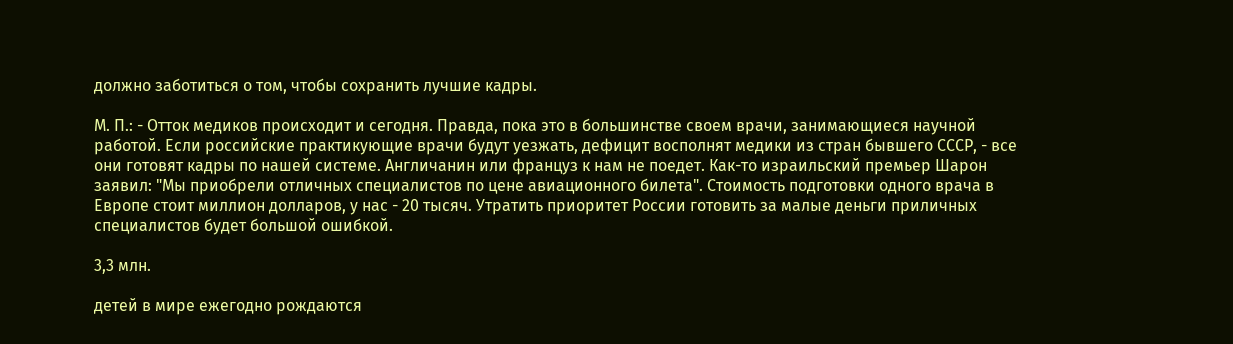должно заботиться о том, чтобы сохранить лучшие кадры.

М. П.: - Отток медиков происходит и сегодня. Правда, пока это в большинстве своем врачи, занимающиеся научной работой. Если российские практикующие врачи будут уезжать, дефицит восполнят медики из стран бывшего СССР, - все они готовят кадры по нашей системе. Англичанин или француз к нам не поедет. Как-то израильский премьер Шарон заявил: "Мы приобрели отличных специалистов по цене авиационного билета". Стоимость подготовки одного врача в Европе стоит миллион долларов, у нас - 20 тысяч. Утратить приоритет России готовить за малые деньги приличных специалистов будет большой ошибкой.

3,3 млн.

детей в мире ежегодно рождаются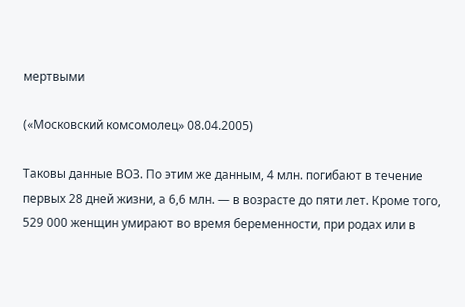мертвыми

(«Московский комсомолец» 08.04.2005)

Таковы данные ВОЗ. По этим же данным, 4 млн. погибают в течение первых 28 дней жизни, а 6,6 млн. — в возрасте до пяти лет. Кроме того, 529 000 женщин умирают во время беременности, при родах или в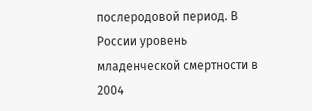послеродовой период. В России уровень младенческой смертности в 2004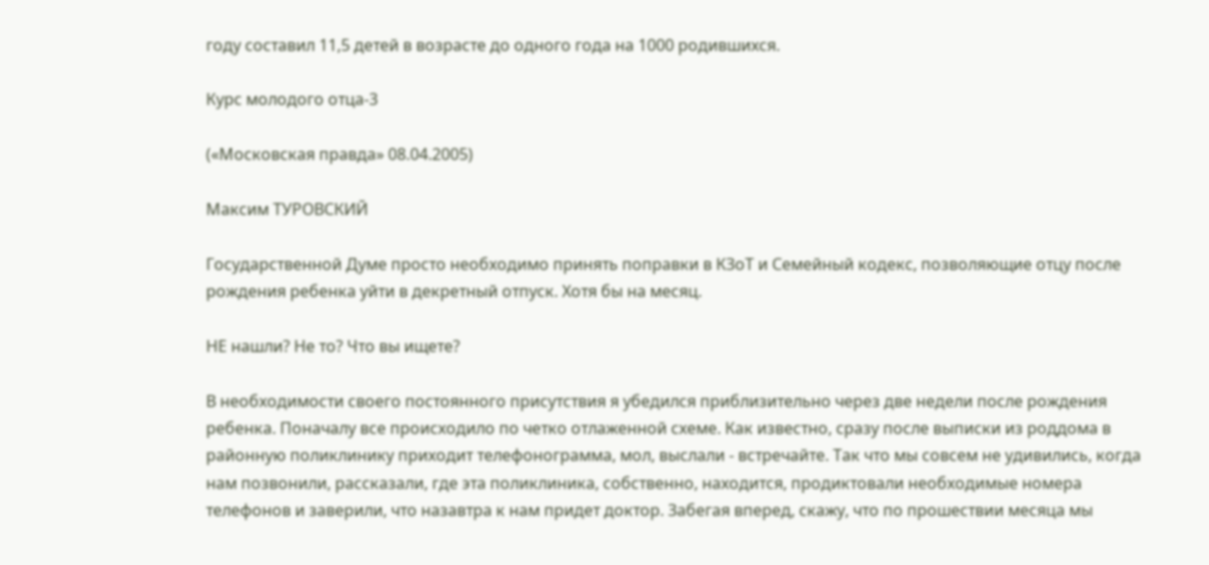году составил 11,5 детей в возрасте до одного года на 1000 родившихся.

Курс молодого отца-3

(«Московская правда» 08.04.2005)

Максим ТУРОВСКИЙ

Государственной Думе просто необходимо принять поправки в КЗоТ и Семейный кодекс, позволяющие отцу после рождения ребенка уйти в декретный отпуск. Хотя бы на месяц.

НЕ нашли? Не то? Что вы ищете?

В необходимости своего постоянного присутствия я убедился приблизительно через две недели после рождения ребенка. Поначалу все происходило по четко отлаженной схеме. Как известно, сразу после выписки из роддома в районную поликлинику приходит телефонограмма, мол, выслали - встречайте. Так что мы совсем не удивились, когда нам позвонили, рассказали, где эта поликлиника, собственно, находится, продиктовали необходимые номера телефонов и заверили, что назавтра к нам придет доктор. Забегая вперед, скажу, что по прошествии месяца мы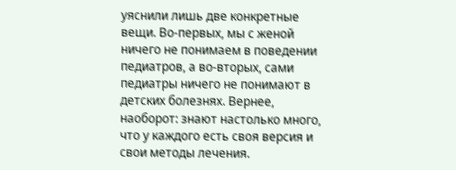уяснили лишь две конкретные вещи. Во-первых, мы с женой ничего не понимаем в поведении педиатров, а во-вторых, сами педиатры ничего не понимают в детских болезнях. Вернее, наоборот: знают настолько много, что у каждого есть своя версия и свои методы лечения.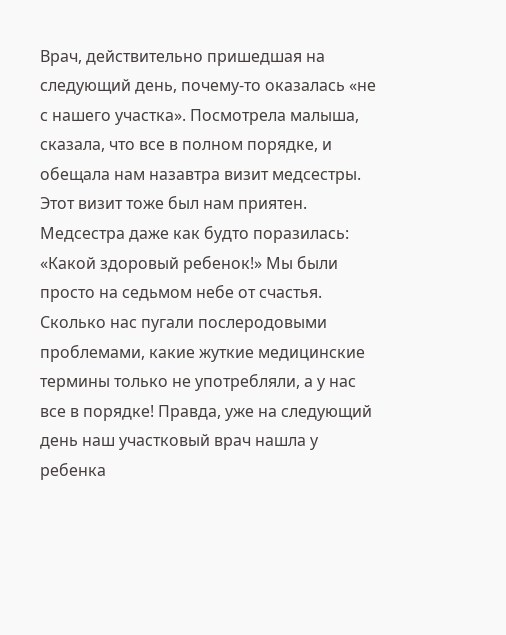Врач, действительно пришедшая на следующий день, почему-то оказалась «не с нашего участка». Посмотрела малыша, сказала, что все в полном порядке, и обещала нам назавтра визит медсестры. Этот визит тоже был нам приятен. Медсестра даже как будто поразилась: «Какой здоровый ребенок!» Мы были просто на седьмом небе от счастья. Сколько нас пугали послеродовыми проблемами, какие жуткие медицинские термины только не употребляли, а у нас все в порядке! Правда, уже на следующий день наш участковый врач нашла у ребенка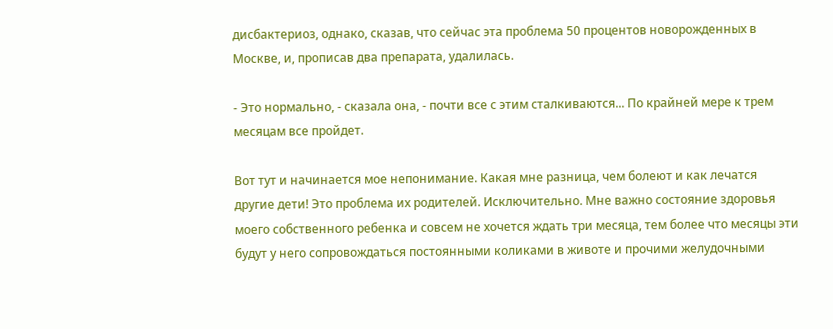дисбактериоз, однако, сказав, что сейчас эта проблема 50 процентов новорожденных в Москве, и, прописав два препарата, удалилась.

- Это нормально, - сказала она, - почти все с этим сталкиваются... По крайней мере к трем месяцам все пройдет.

Вот тут и начинается мое непонимание. Какая мне разница, чем болеют и как лечатся другие дети! Это проблема их родителей. Исключительно. Мне важно состояние здоровья моего собственного ребенка и совсем не хочется ждать три месяца, тем более что месяцы эти будут у него сопровождаться постоянными коликами в животе и прочими желудочными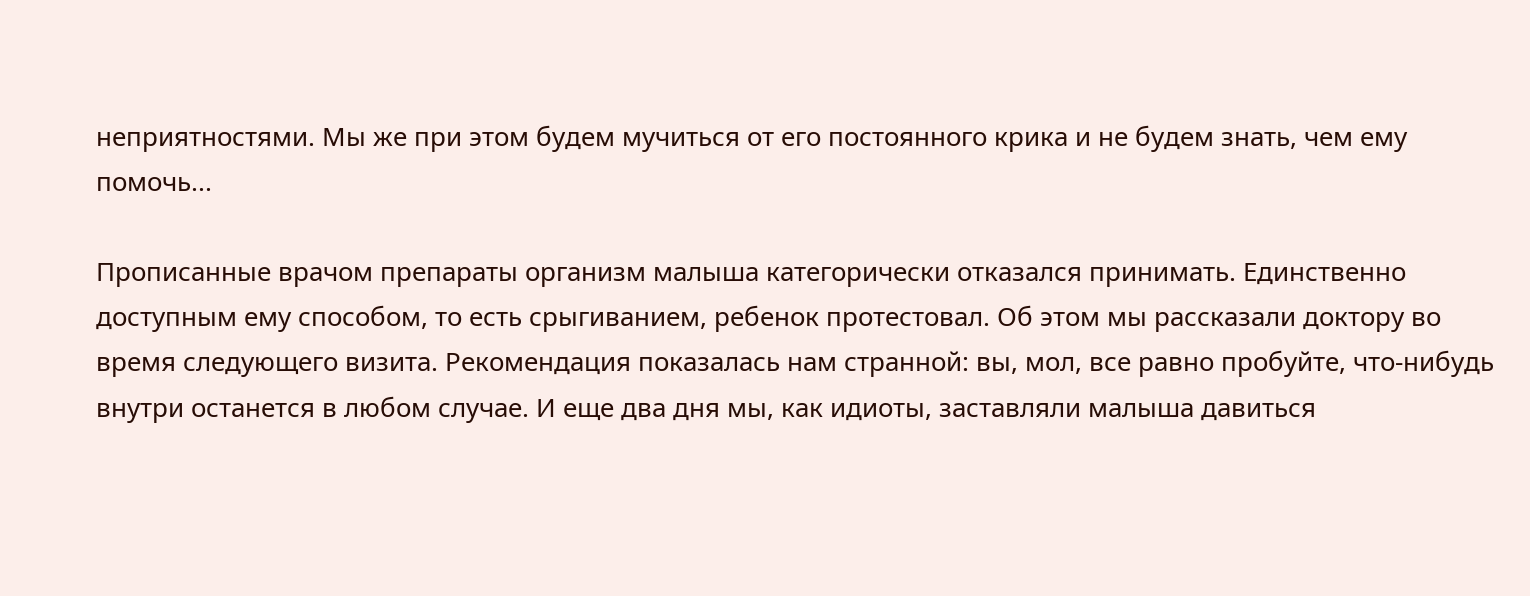неприятностями. Мы же при этом будем мучиться от его постоянного крика и не будем знать, чем ему помочь...

Прописанные врачом препараты организм малыша категорически отказался принимать. Единственно доступным ему способом, то есть срыгиванием, ребенок протестовал. Об этом мы рассказали доктору во время следующего визита. Рекомендация показалась нам странной: вы, мол, все равно пробуйте, что-нибудь внутри останется в любом случае. И еще два дня мы, как идиоты, заставляли малыша давиться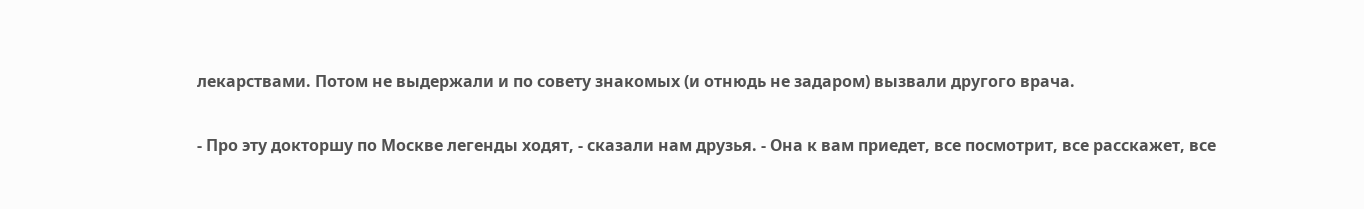лекарствами. Потом не выдержали и по совету знакомых (и отнюдь не задаром) вызвали другого врача.

- Про эту докторшу по Москве легенды ходят, - сказали нам друзья. - Она к вам приедет, все посмотрит, все расскажет, все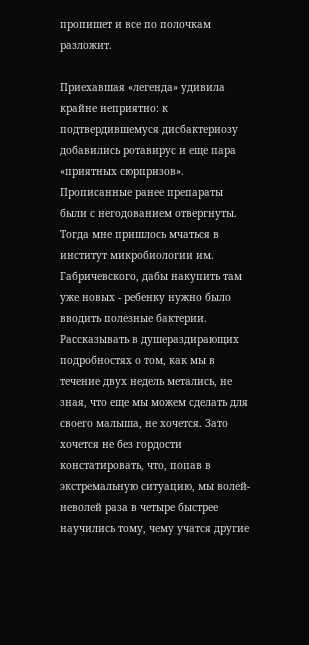пропишет и все по полочкам разложит.

Приехавшая «легенда» удивила крайне неприятно: к подтвердившемуся дисбактериозу добавились ротавирус и еще пара «приятных сюрпризов». Прописанные ранее препараты были с негодованием отвергнуты. Тогда мне пришлось мчаться в институт микробиологии им. Габричевского, дабы накупить там уже новых - ребенку нужно было вводить полезные бактерии. Рассказывать в душераздирающих подробностях о том, как мы в течение двух недель метались, не зная, что еще мы можем сделать для своего малыша, не хочется. Зато хочется не без гордости констатировать, что, попав в экстремальную ситуацию, мы волей-неволей раза в четыре быстрее научились тому, чему учатся другие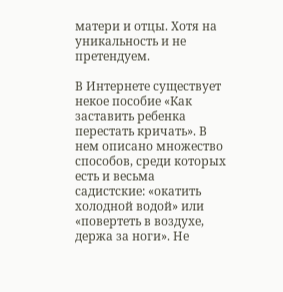матери и отцы. Хотя на уникальность и не претендуем.

В Интернете существует некое пособие «Как заставить ребенка перестать кричать». В нем описано множество способов, среди которых есть и весьма садистские: «окатить холодной водой» или «повертеть в воздухе, держа за ноги». Не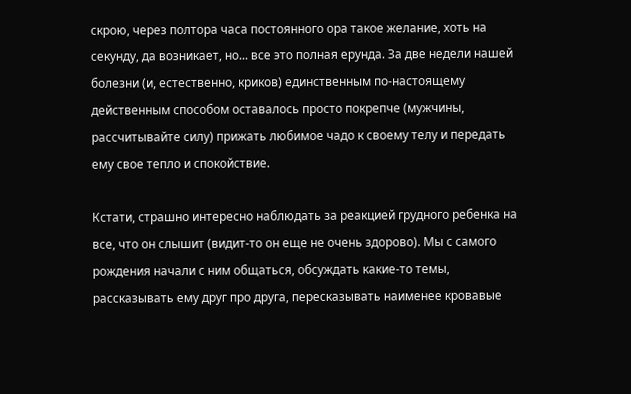скрою, через полтора часа постоянного ора такое желание, хоть на секунду, да возникает, но... все это полная ерунда. За две недели нашей болезни (и, естественно, криков) единственным по-настоящему действенным способом оставалось просто покрепче (мужчины, рассчитывайте силу) прижать любимое чадо к своему телу и передать ему свое тепло и спокойствие.

Кстати, страшно интересно наблюдать за реакцией грудного ребенка на все, что он слышит (видит-то он еще не очень здорово). Мы с самого рождения начали с ним общаться, обсуждать какие-то темы, рассказывать ему друг про друга, пересказывать наименее кровавые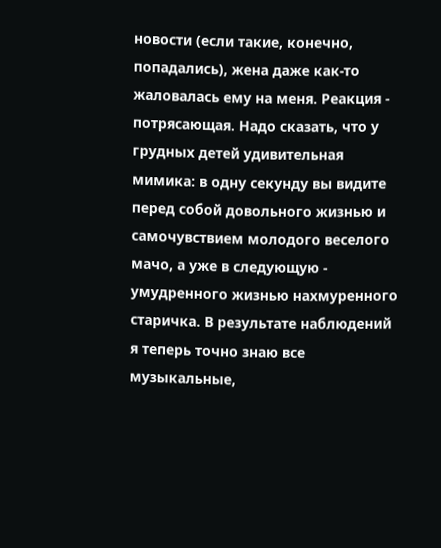новости (если такие, конечно, попадались), жена даже как-то жаловалась ему на меня. Реакция - потрясающая. Надо сказать, что у грудных детей удивительная мимика: в одну секунду вы видите перед собой довольного жизнью и самочувствием молодого веселого мачо, а уже в следующую - умудренного жизнью нахмуренного старичка. В результате наблюдений я теперь точно знаю все музыкальные,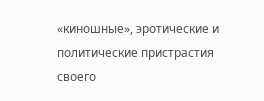«киношные», эротические и политические пристрастия своего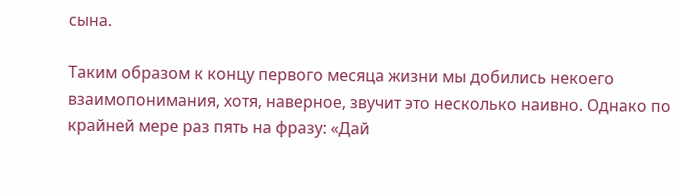сына.

Таким образом к концу первого месяца жизни мы добились некоего взаимопонимания, хотя, наверное, звучит это несколько наивно. Однако по крайней мере раз пять на фразу: «Дай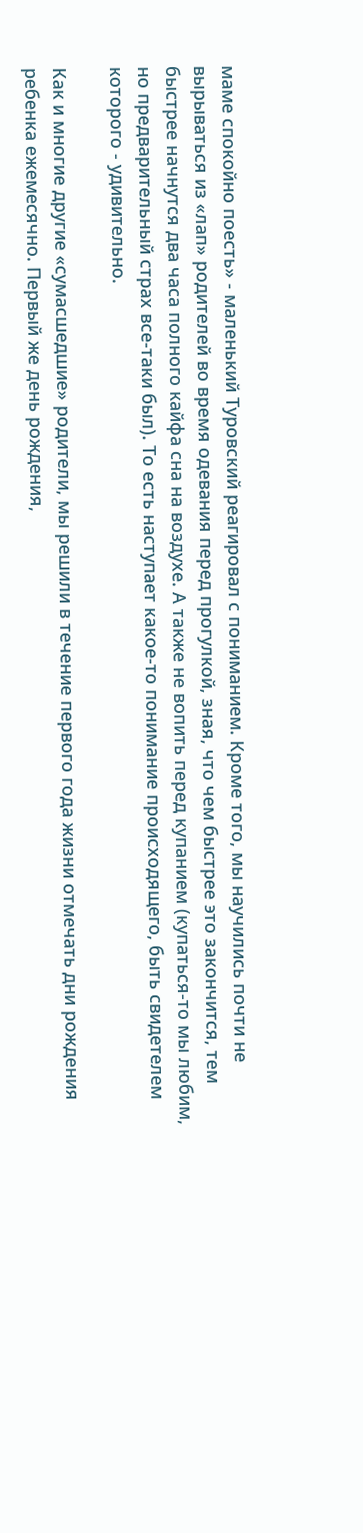маме спокойно поесть» - маленький Туровский реагировал с пониманием. Кроме того, мы научились почти не вырываться из «лап» родителей во время одевания перед прогулкой, зная, что чем быстрее это закончится, тем быстрее начнутся два часа полного кайфа сна на воздухе. А также не вопить перед купанием (купаться-то мы любим, но предварительный страх все-таки был). То есть наступает какое-то понимание происходящего, быть свидетелем которого - удивительно.

Как и многие другие «сумасшедшие» родители, мы решили в течение первого года жизни отмечать дни рождения ребенка ежемесячно. Первый же день рождения,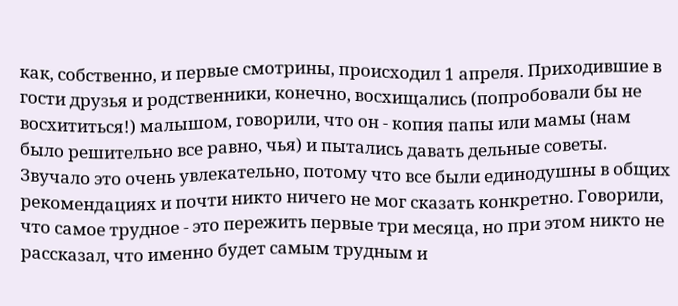как, собственно, и первые смотрины, происходил 1 апреля. Приходившие в гости друзья и родственники, конечно, восхищались (попробовали бы не восхититься!) малышом, говорили, что он - копия папы или мамы (нам было решительно все равно, чья) и пытались давать дельные советы. Звучало это очень увлекательно, потому что все были единодушны в общих рекомендациях и почти никто ничего не мог сказать конкретно. Говорили, что самое трудное - это пережить первые три месяца, но при этом никто не рассказал, что именно будет самым трудным и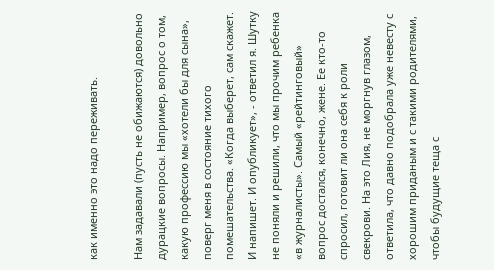как именно это надо переживать.

Нам задавали (пусть не обижаются) довольно дурацкие вопросы. Например, вопрос о том, какую профессию мы «хотели бы для сына», поверг меня в состояние тихого помешательства. «Когда выберет, сам скажет. И напишет. И опубликует», - ответил я. Шутку не поняли и решили, что мы прочим ребенка «в журналисты». Самый «рейтинговый» вопрос достался, конечно, жене. Ее кто-то спросил, готовит ли она себя к роли свекрови. На это Лия, не моргнув глазом, ответила, что давно подобрала уже невесту с хорошим приданым и с такими родителями, чтобы будущие теща с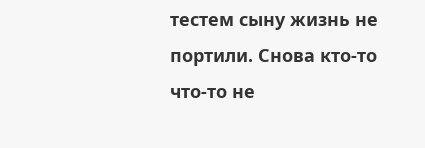тестем сыну жизнь не портили. Снова кто-то что-то не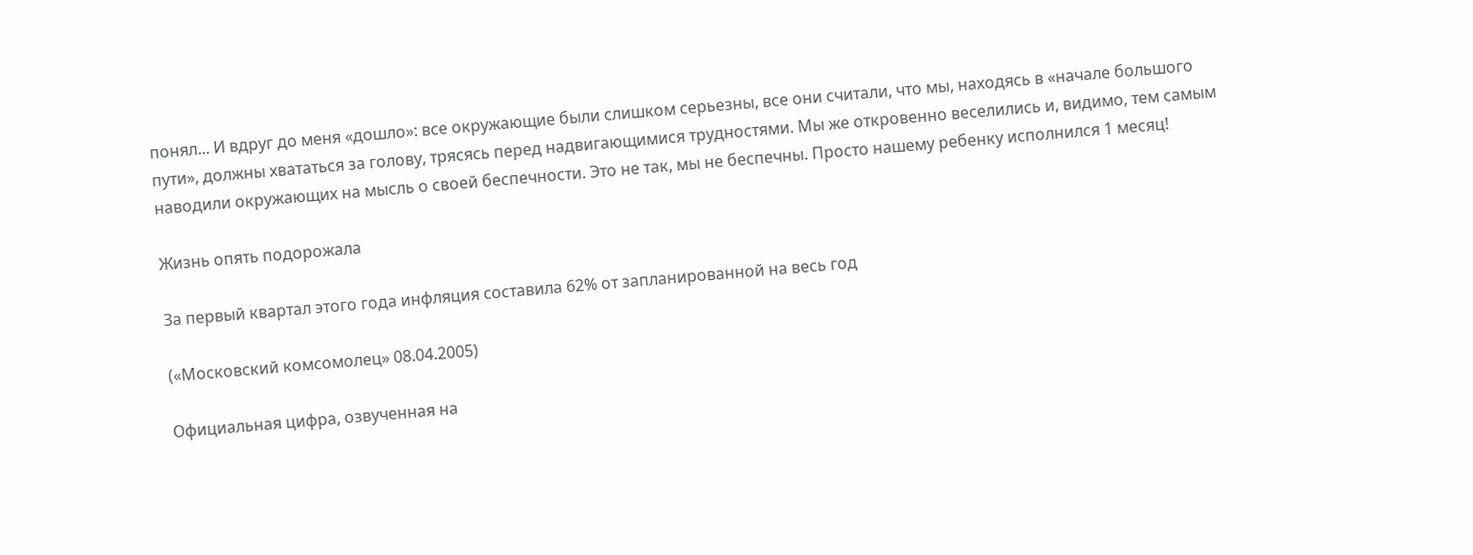понял... И вдруг до меня «дошло»: все окружающие были слишком серьезны, все они считали, что мы, находясь в «начале большого пути», должны хвататься за голову, трясясь перед надвигающимися трудностями. Мы же откровенно веселились и, видимо, тем самым наводили окружающих на мысль о своей беспечности. Это не так, мы не беспечны. Просто нашему ребенку исполнился 1 месяц!

Жизнь опять подорожала

За первый квартал этого года инфляция составила 62% от запланированной на весь год

(«Московский комсомолец» 08.04.2005)

Официальная цифра, озвученная на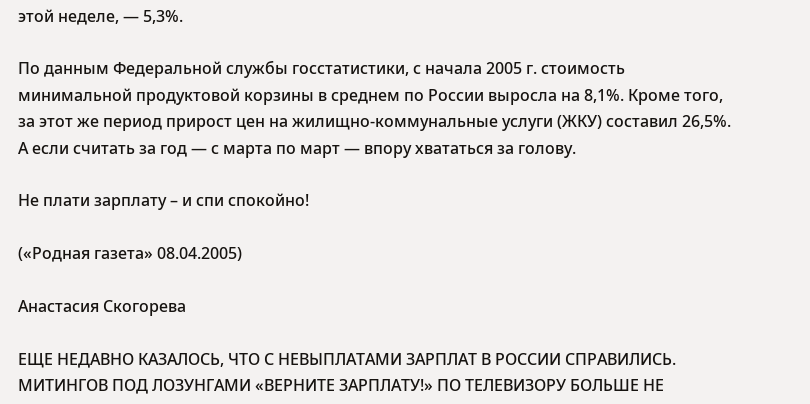этой неделе, — 5,3%.

По данным Федеральной службы госстатистики, с начала 2005 г. стоимость минимальной продуктовой корзины в среднем по России выросла на 8,1%. Кроме того, за этот же период прирост цен на жилищно-коммунальные услуги (ЖКУ) составил 26,5%. А если считать за год — с марта по март — впору хвататься за голову.

Не плати зарплату – и спи спокойно!

(«Родная газета» 08.04.2005)

Анастасия Скогорева

ЕЩЕ НЕДАВНО КАЗАЛОСЬ, ЧТО С НЕВЫПЛАТАМИ ЗАРПЛАТ В РОССИИ СПРАВИЛИСЬ. МИТИНГОВ ПОД ЛОЗУНГАМИ «ВЕРНИТЕ ЗАРПЛАТУ!» ПО ТЕЛЕВИЗОРУ БОЛЬШЕ НЕ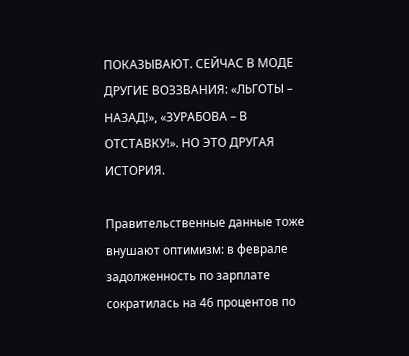ПОКАЗЫВАЮТ. СЕЙЧАС В МОДЕ ДРУГИЕ ВОЗЗВАНИЯ: «ЛЬГОТЫ – НАЗАД!», «ЗУРАБОВА – В ОТСТАВКУ!». НО ЭТО ДРУГАЯ ИСТОРИЯ.

Правительственные данные тоже внушают оптимизм: в феврале задолженность по зарплате сократилась на 46 процентов по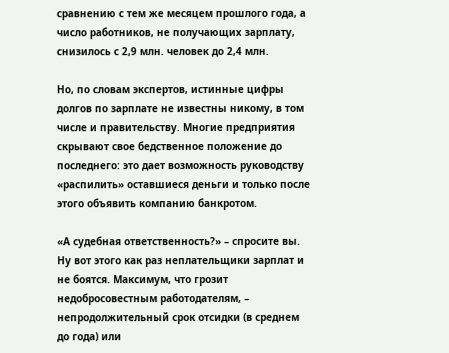сравнению с тем же месяцем прошлого года, а число работников, не получающих зарплату, снизилось с 2,9 млн. человек до 2,4 млн.

Но, по словам экспертов, истинные цифры долгов по зарплате не известны никому, в том числе и правительству. Многие предприятия скрывают свое бедственное положение до последнего: это дает возможность руководству «распилить» оставшиеся деньги и только после этого объявить компанию банкротом.

«А судебная ответственность?» – спросите вы. Ну вот этого как раз неплательщики зарплат и не боятся. Максимум, что грозит недобросовестным работодателям, – непродолжительный срок отсидки (в среднем до года) или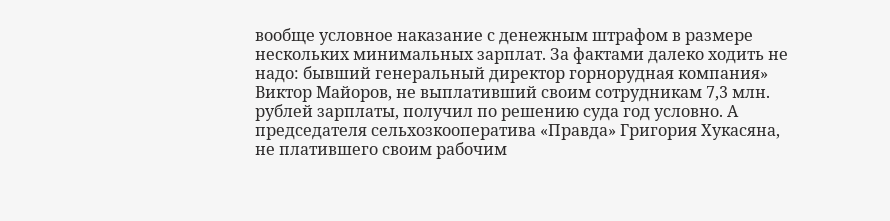вообще условное наказание с денежным штрафом в размере нескольких минимальных зарплат. За фактами далеко ходить не надо: бывший генеральный директор горнорудная компания» Виктор Майоров, не выплативший своим сотрудникам 7,3 млн. рублей зарплаты, получил по решению суда год условно. А председателя сельхозкооператива «Правда» Григория Хукасяна, не платившего своим рабочим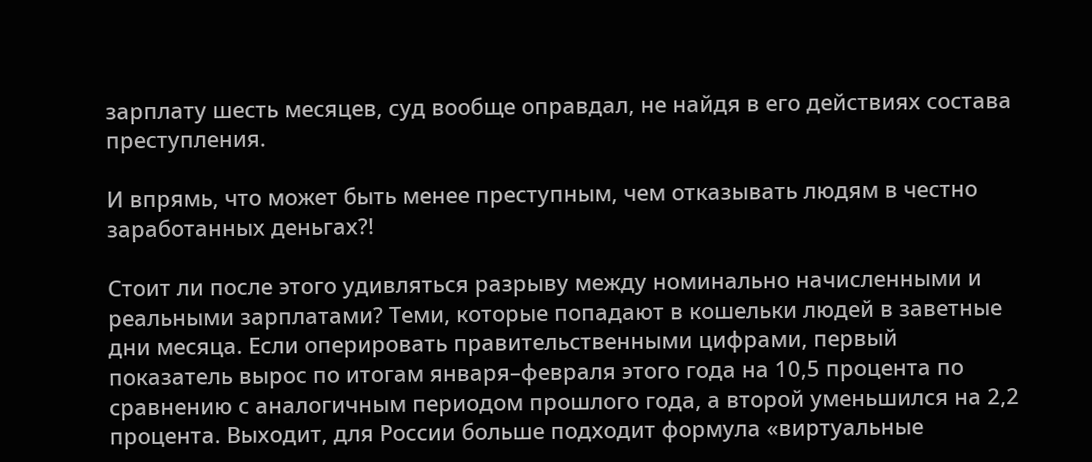зарплату шесть месяцев, суд вообще оправдал, не найдя в его действиях состава преступления.

И впрямь, что может быть менее преступным, чем отказывать людям в честно заработанных деньгах?!

Стоит ли после этого удивляться разрыву между номинально начисленными и реальными зарплатами? Теми, которые попадают в кошельки людей в заветные дни месяца. Если оперировать правительственными цифрами, первый показатель вырос по итогам января–февраля этого года на 10,5 процента по сравнению с аналогичным периодом прошлого года, а второй уменьшился на 2,2 процента. Выходит, для России больше подходит формула «виртуальные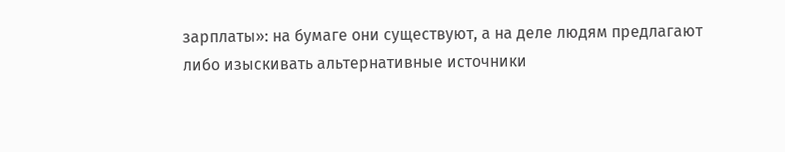зарплаты»: на бумаге они существуют, а на деле людям предлагают либо изыскивать альтернативные источники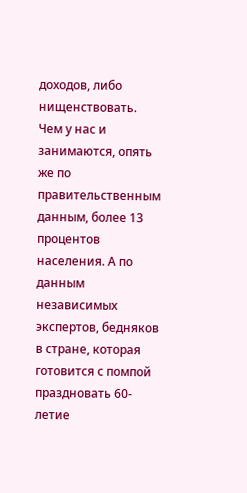доходов, либо нищенствовать. Чем у нас и занимаются, опять же по правительственным данным, более 13 процентов населения. А по данным независимых экспертов, бедняков в стране, которая готовится с помпой праздновать 60-летие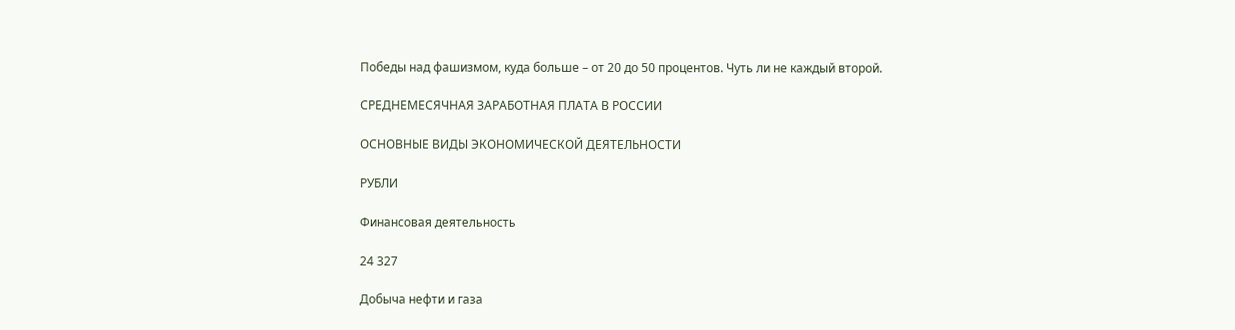Победы над фашизмом, куда больше – от 20 до 50 процентов. Чуть ли не каждый второй.

СРЕДНЕМЕСЯЧНАЯ ЗАРАБОТНАЯ ПЛАТА В РОССИИ

ОСНОВНЫЕ ВИДЫ ЭКОНОМИЧЕСКОЙ ДЕЯТЕЛЬНОСТИ

РУБЛИ

Финансовая деятельность

24 327

Добыча нефти и газа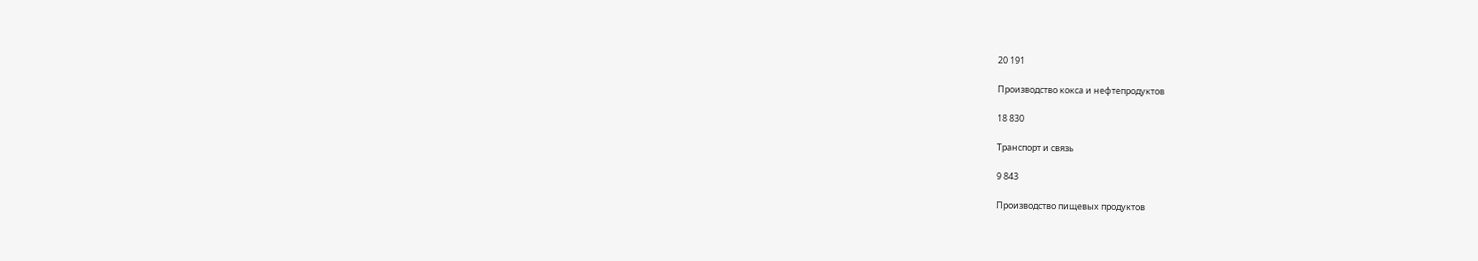20 191

Производство кокса и нефтепродуктов

18 830

Транспорт и связь

9 843

Производство пищевых продуктов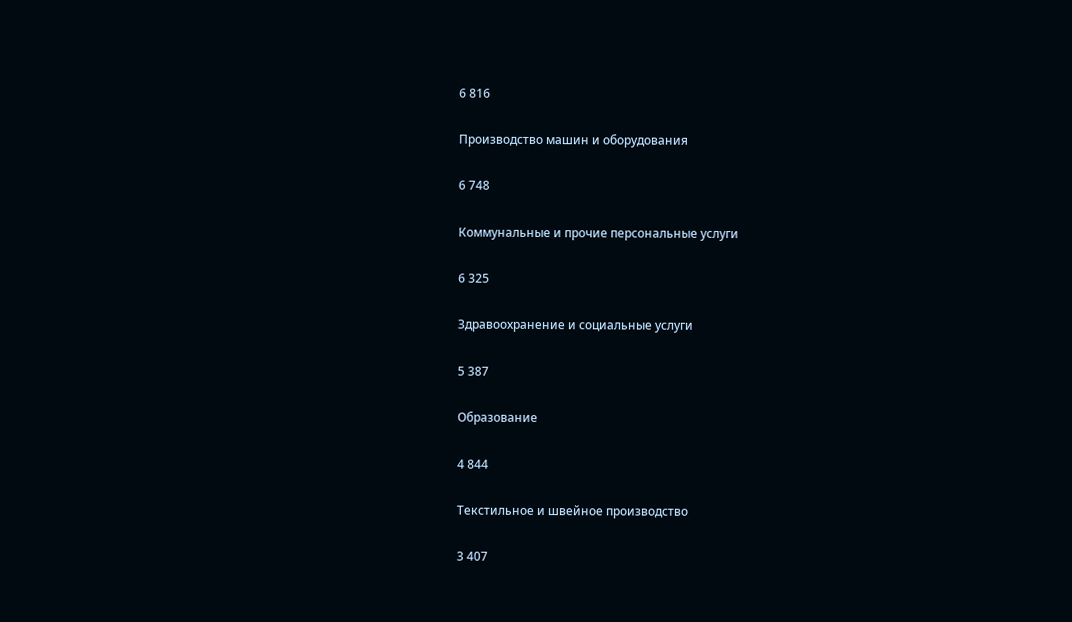6 816

Производство машин и оборудования

6 748

Коммунальные и прочие персональные услуги

6 325

Здравоохранение и социальные услуги

5 387

Образование

4 844

Текстильное и швейное производство

3 407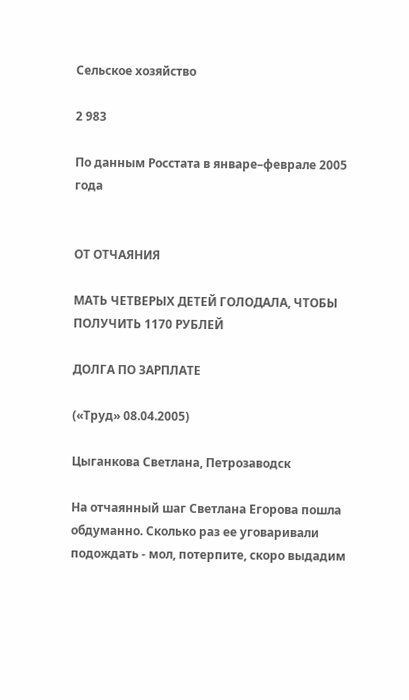Сельское хозяйство

2 983

По данным Росстата в январе–феврале 2005 года


ОТ ОТЧАЯНИЯ

МАТЬ ЧЕТВЕРЫХ ДЕТЕЙ ГОЛОДАЛА, ЧТОБЫ ПОЛУЧИТЬ 1170 РУБЛЕЙ

ДОЛГА ПО ЗАРПЛАТЕ

(«Труд» 08.04.2005)

Цыганкова Светлана, Петрозаводск

На отчаянный шаг Светлана Егорова пошла обдуманно. Сколько раз ее уговаривали подождать - мол, потерпите, скоро выдадим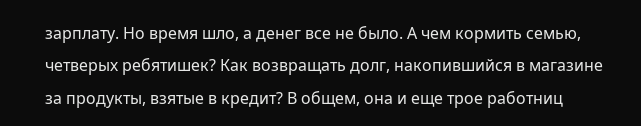зарплату. Но время шло, а денег все не было. А чем кормить семью, четверых ребятишек? Как возвращать долг, накопившийся в магазине за продукты, взятые в кредит? В общем, она и еще трое работниц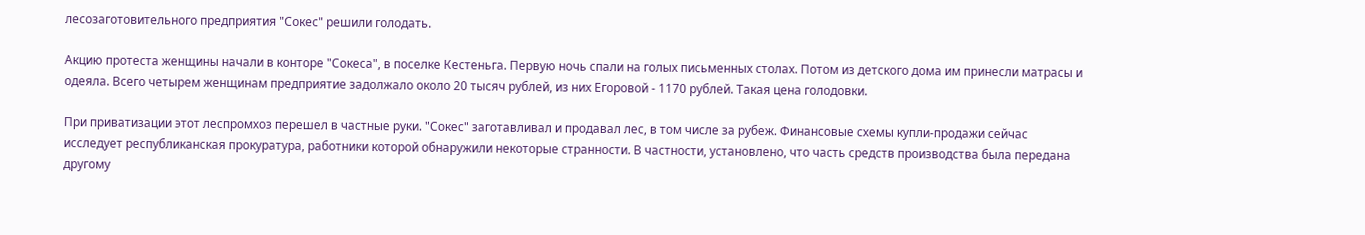лесозаготовительного предприятия "Сокес" решили голодать.

Акцию протеста женщины начали в конторе "Сокеса", в поселке Кестеньга. Первую ночь спали на голых письменных столах. Потом из детского дома им принесли матрасы и одеяла. Всего четырем женщинам предприятие задолжало около 20 тысяч рублей, из них Егоровой - 1170 рублей. Такая цена голодовки.

При приватизации этот леспромхоз перешел в частные руки. "Сокес" заготавливал и продавал лес, в том числе за рубеж. Финансовые схемы купли-продажи сейчас исследует республиканская прокуратура, работники которой обнаружили некоторые странности. В частности, установлено, что часть средств производства была передана другому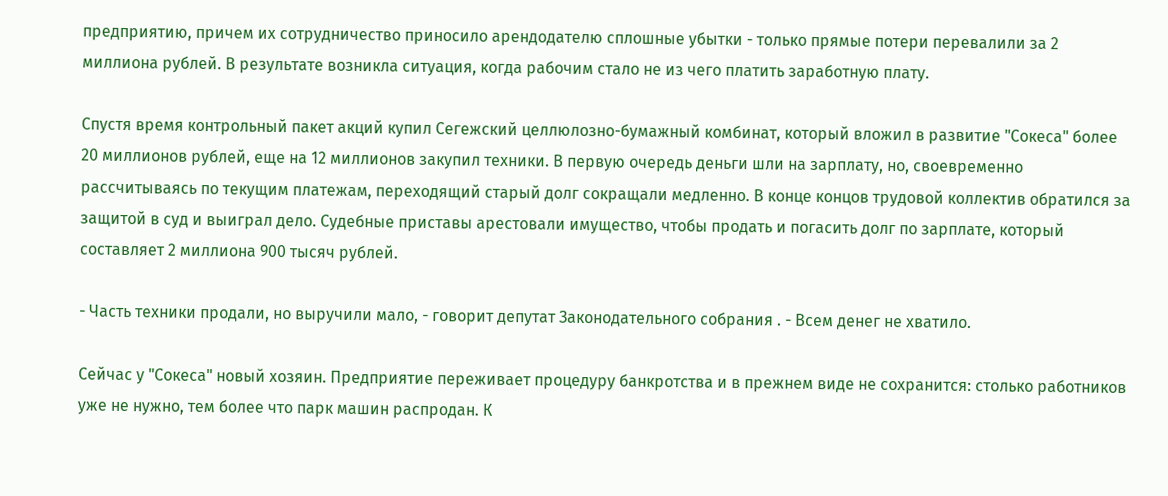предприятию, причем их сотрудничество приносило арендодателю сплошные убытки - только прямые потери перевалили за 2 миллиона рублей. В результате возникла ситуация, когда рабочим стало не из чего платить заработную плату.

Спустя время контрольный пакет акций купил Сегежский целлюлозно-бумажный комбинат, который вложил в развитие "Сокеса" более 20 миллионов рублей, еще на 12 миллионов закупил техники. В первую очередь деньги шли на зарплату, но, своевременно рассчитываясь по текущим платежам, переходящий старый долг сокращали медленно. В конце концов трудовой коллектив обратился за защитой в суд и выиграл дело. Судебные приставы арестовали имущество, чтобы продать и погасить долг по зарплате, который составляет 2 миллиона 900 тысяч рублей.

- Часть техники продали, но выручили мало, - говорит депутат Законодательного собрания . - Всем денег не хватило.

Сейчас у "Сокеса" новый хозяин. Предприятие переживает процедуру банкротства и в прежнем виде не сохранится: столько работников уже не нужно, тем более что парк машин распродан. К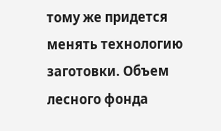тому же придется менять технологию заготовки. Объем лесного фонда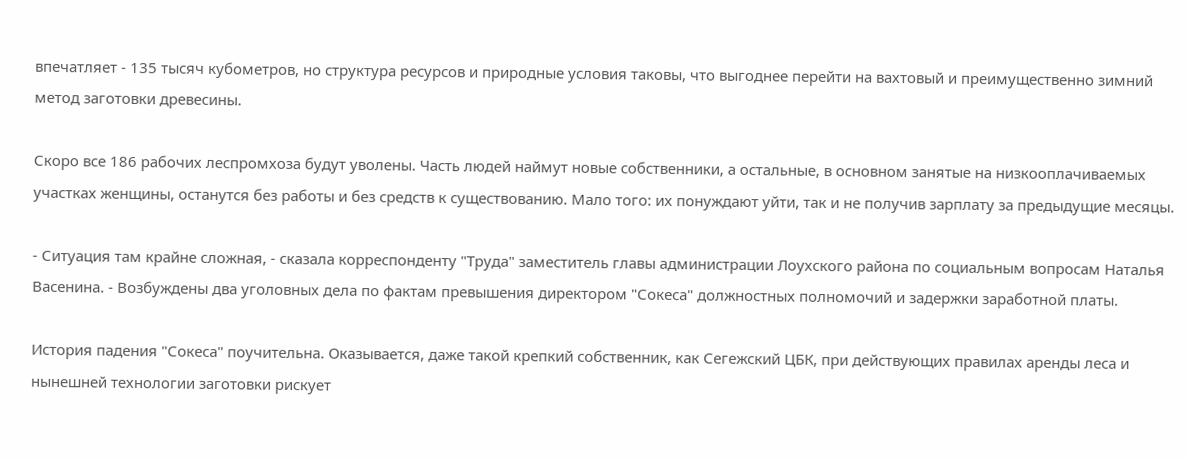впечатляет - 135 тысяч кубометров, но структура ресурсов и природные условия таковы, что выгоднее перейти на вахтовый и преимущественно зимний метод заготовки древесины.

Скоро все 186 рабочих леспромхоза будут уволены. Часть людей наймут новые собственники, а остальные, в основном занятые на низкооплачиваемых участках женщины, останутся без работы и без средств к существованию. Мало того: их понуждают уйти, так и не получив зарплату за предыдущие месяцы.

- Ситуация там крайне сложная, - сказала корреспонденту "Труда" заместитель главы администрации Лоухского района по социальным вопросам Наталья Васенина. - Возбуждены два уголовных дела по фактам превышения директором "Сокеса" должностных полномочий и задержки заработной платы.

История падения "Сокеса" поучительна. Оказывается, даже такой крепкий собственник, как Сегежский ЦБК, при действующих правилах аренды леса и нынешней технологии заготовки рискует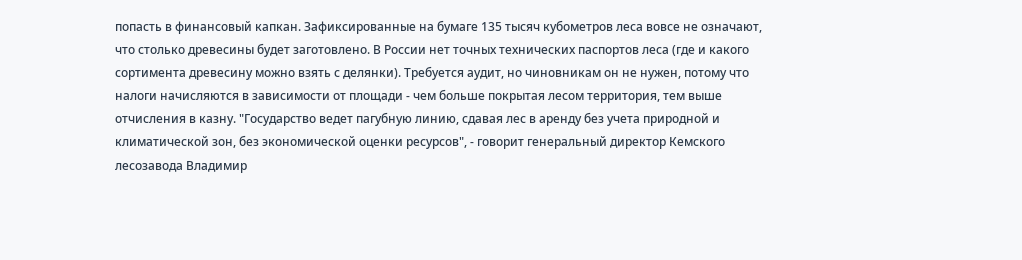попасть в финансовый капкан. Зафиксированные на бумаге 135 тысяч кубометров леса вовсе не означают, что столько древесины будет заготовлено. В России нет точных технических паспортов леса (где и какого сортимента древесину можно взять с делянки). Требуется аудит, но чиновникам он не нужен, потому что налоги начисляются в зависимости от площади - чем больше покрытая лесом территория, тем выше отчисления в казну. "Государство ведет пагубную линию, сдавая лес в аренду без учета природной и климатической зон, без экономической оценки ресурсов", - говорит генеральный директор Кемского лесозавода Владимир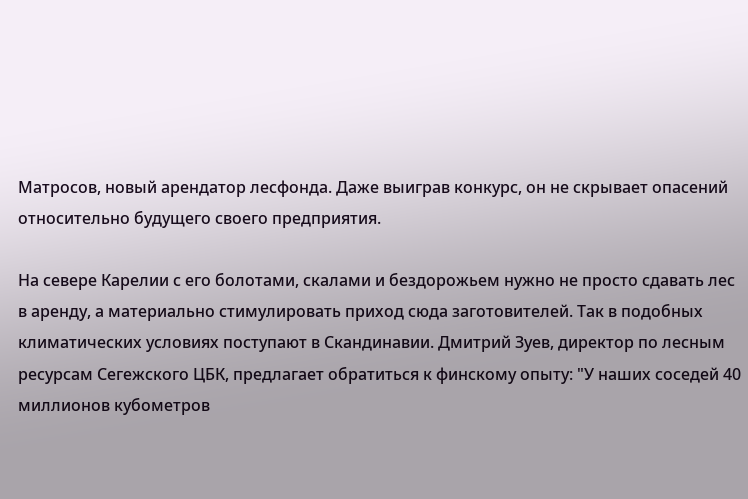Матросов, новый арендатор лесфонда. Даже выиграв конкурс, он не скрывает опасений относительно будущего своего предприятия.

На севере Карелии с его болотами, скалами и бездорожьем нужно не просто сдавать лес в аренду, а материально стимулировать приход сюда заготовителей. Так в подобных климатических условиях поступают в Скандинавии. Дмитрий Зуев, директор по лесным ресурсам Сегежского ЦБК, предлагает обратиться к финскому опыту: "У наших соседей 40 миллионов кубометров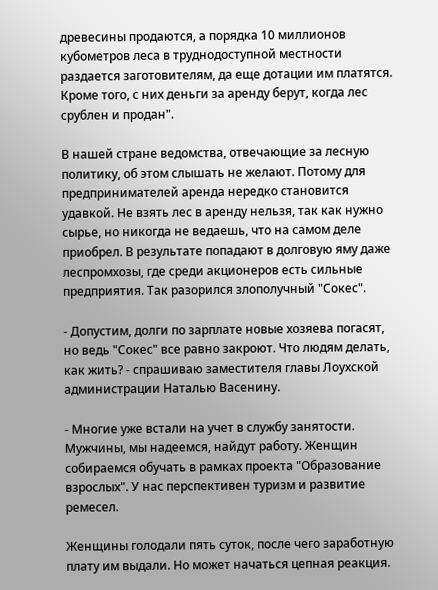древесины продаются, а порядка 10 миллионов кубометров леса в труднодоступной местности раздается заготовителям, да еще дотации им платятся. Кроме того, с них деньги за аренду берут, когда лес срублен и продан".

В нашей стране ведомства, отвечающие за лесную политику, об этом слышать не желают. Потому для предпринимателей аренда нередко становится удавкой. Не взять лес в аренду нельзя, так как нужно сырье, но никогда не ведаешь, что на самом деле приобрел. В результате попадают в долговую яму даже леспромхозы, где среди акционеров есть сильные предприятия. Так разорился злополучный "Сокес".

- Допустим, долги по зарплате новые хозяева погасят, но ведь "Сокес" все равно закроют. Что людям делать, как жить? - спрашиваю заместителя главы Лоухской администрации Наталью Васенину.

- Многие уже встали на учет в службу занятости. Мужчины, мы надеемся, найдут работу. Женщин собираемся обучать в рамках проекта "Образование взрослых". У нас перспективен туризм и развитие ремесел.

Женщины голодали пять суток, после чего заработную плату им выдали. Но может начаться цепная реакция.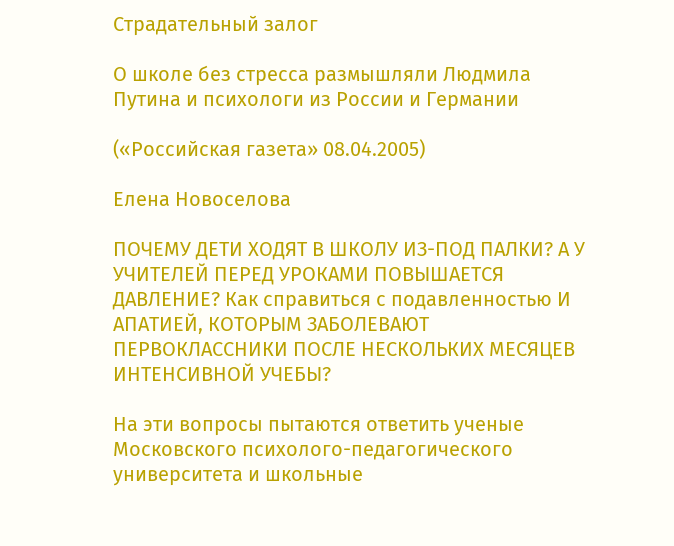Страдательный залог

О школе без стресса размышляли Людмила Путина и психологи из России и Германии

(«Российская газета» 08.04.2005)

Елена Новоселова

ПОЧЕМУ ДЕТИ ХОДЯТ В ШКОЛУ ИЗ-ПОД ПАЛКИ? А У УЧИТЕЛЕЙ ПЕРЕД УРОКАМИ ПОВЫШАЕТСЯ ДАВЛЕНИЕ? Как справиться с подавленностью И АПАТИЕЙ, КОТОРЫМ ЗАБОЛЕВАЮТ ПЕРВОКЛАССНИКИ ПОСЛЕ НЕСКОЛЬКИХ МЕСЯЦЕВ ИНТЕНСИВНОЙ УЧЕБЫ?

На эти вопросы пытаются ответить ученые Московского психолого-педагогического университета и школьные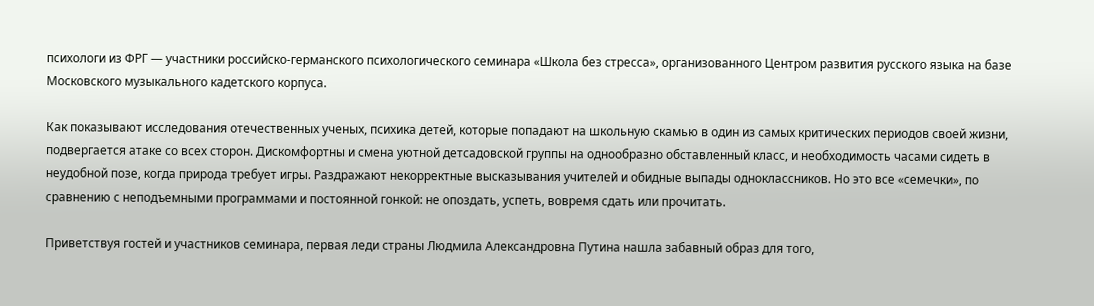психологи из ФРГ — участники российско-германского психологического семинара «Школа без стресса», организованного Центром развития русского языка на базе Московского музыкального кадетского корпуса.

Как показывают исследования отечественных ученых, психика детей, которые попадают на школьную скамью в один из самых критических периодов своей жизни, подвергается атаке со всех сторон. Дискомфортны и смена уютной детсадовской группы на однообразно обставленный класс, и необходимость часами сидеть в неудобной позе, когда природа требует игры. Раздражают некорректные высказывания учителей и обидные выпады одноклассников. Но это все «семечки», по сравнению с неподъемными программами и постоянной гонкой: не опоздать, успеть, вовремя сдать или прочитать.

Приветствуя гостей и участников семинара, первая леди страны Людмила Александровна Путина нашла забавный образ для того,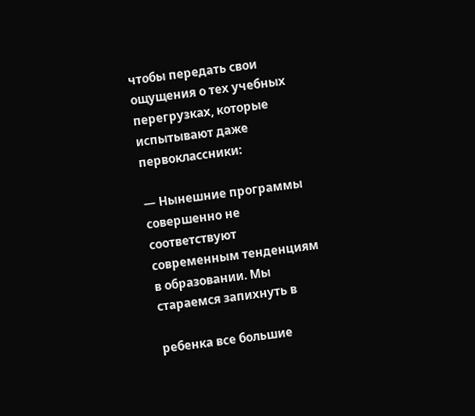чтобы передать свои ощущения о тех учебных перегрузках, которые испытывают даже первоклассники:

— Нынешние программы совершенно не соответствуют современным тенденциям в образовании. Мы стараемся запихнуть в

ребенка все большие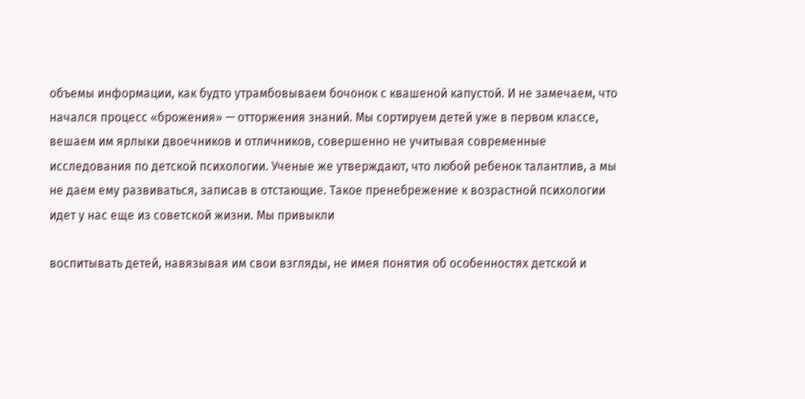объемы информации, как будто утрамбовываем бочонок с квашеной капустой. И не замечаем, что начался процесс «брожения» — отторжения знаний. Мы сортируем детей уже в первом классе, вешаем им ярлыки двоечников и отличников, совершенно не учитывая современные исследования по детской психологии. Ученые же утверждают, что любой ребенок талантлив, а мы не даем ему развиваться, записав в отстающие. Такое пренебрежение к возрастной психологии идет у нас еще из советской жизни. Мы привыкли

воспитывать детей, навязывая им свои взгляды, не имея понятия об особенностях детской и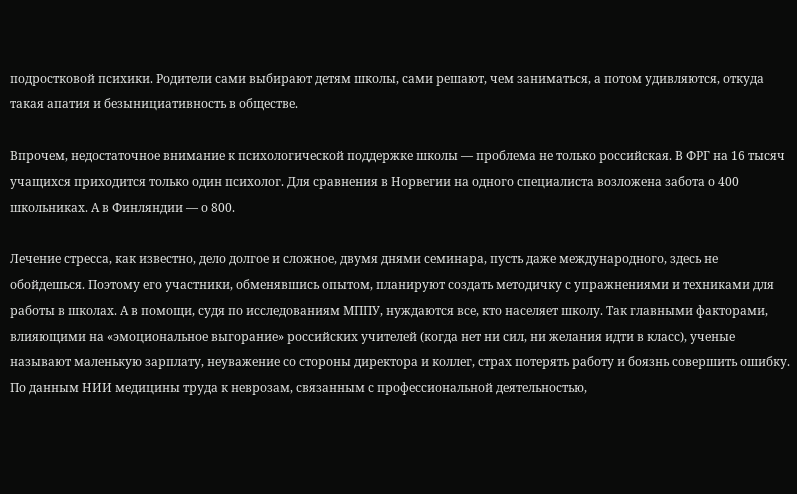подростковой психики. Родители сами выбирают детям школы, сами решают, чем заниматься, а потом удивляются, откуда такая апатия и безынициативность в обществе.

Впрочем, недостаточное внимание к психологической поддержке школы — проблема не только российская. В ФРГ на 16 тысяч учащихся приходится только один психолог. Для сравнения в Норвегии на одного специалиста возложена забота о 400 школьниках. А в Финляндии — о 800.

Лечение стресса, как известно, дело долгое и сложное, двумя днями семинара, пусть даже международного, здесь не обойдешься. Поэтому его участники, обменявшись опытом, планируют создать методичку с упражнениями и техниками для работы в школах. А в помощи, судя по исследованиям МППУ, нуждаются все, кто населяет школу. Так главными факторами, влияющими на «эмоциональное выгорание» российских учителей (когда нет ни сил, ни желания идти в класс), ученые называют маленькую зарплату, неуважение со стороны директора и коллег, страх потерять работу и боязнь совершить ошибку. По данным НИИ медицины труда к неврозам, связанным с профессиональной деятельностью,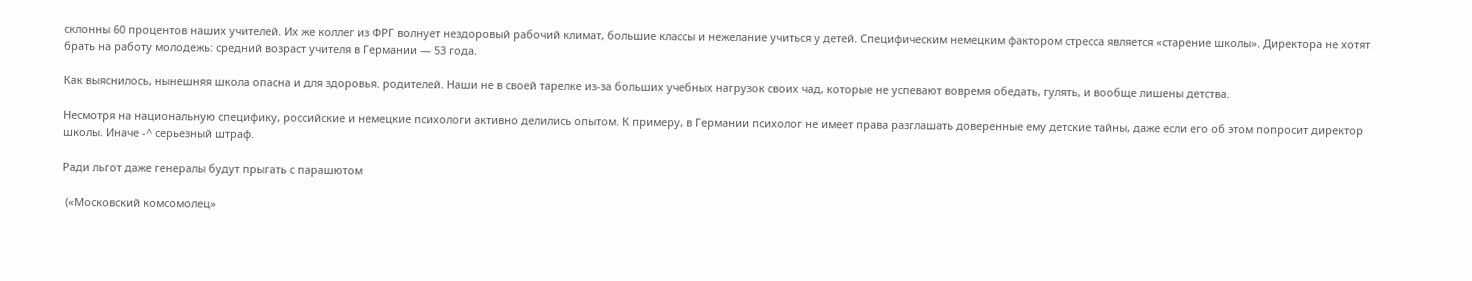склонны 60 процентов наших учителей. Их же коллег из ФРГ волнует нездоровый рабочий климат, большие классы и нежелание учиться у детей. Специфическим немецким фактором стресса является «старение школы». Директора не хотят брать на работу молодежь: средний возраст учителя в Германии — 53 года.

Как выяснилось, нынешняя школа опасна и для здоровья. родителей. Наши не в своей тарелке из-за больших учебных нагрузок своих чад, которые не успевают вовремя обедать, гулять, и вообще лишены детства.

Несмотря на национальную специфику, российские и немецкие психологи активно делились опытом. К примеру, в Германии психолог не имеет права разглашать доверенные ему детские тайны, даже если его об этом попросит директор школы. Иначе -^ серьезный штраф.

Ради льгот даже генералы будут прыгать с парашютом

 («Московский комсомолец»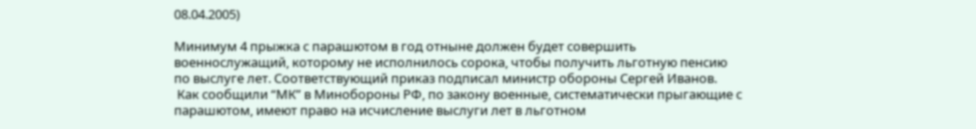08.04.2005)

Минимум 4 прыжка с парашютом в год отныне должен будет совершить военнослужащий, которому не исполнилось сорока, чтобы получить льготную пенсию по выслуге лет. Соответствующий приказ подписал министр обороны Сергей Иванов.
 Как сообщили “МК” в Минобороны РФ, по закону военные, систематически прыгающие с парашютом, имеют право на исчисление выслуги лет в льготном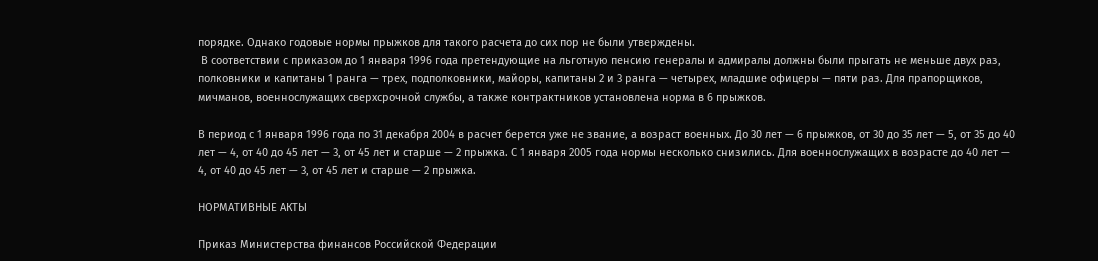порядке. Однако годовые нормы прыжков для такого расчета до сих пор не были утверждены.
 В соответствии с приказом до 1 января 1996 года претендующие на льготную пенсию генералы и адмиралы должны были прыгать не меньше двух раз, полковники и капитаны 1 ранга — трех, подполковники, майоры, капитаны 2 и 3 ранга — четырех, младшие офицеры — пяти раз. Для прапорщиков, мичманов, военнослужащих сверхсрочной службы, а также контрактников установлена норма в 6 прыжков.

В период с 1 января 1996 года по 31 декабря 2004 в расчет берется уже не звание, а возраст военных. До 30 лет — 6 прыжков, от 30 до 35 лет — 5, от 35 до 40 лет — 4, от 40 до 45 лет — 3, от 45 лет и старше — 2 прыжка. С 1 января 2005 года нормы несколько снизились. Для военнослужащих в возрасте до 40 лет — 4, от 40 до 45 лет — 3, от 45 лет и старше — 2 прыжка.

НОРМАТИВНЫЕ АКТЫ

Приказ Министерства финансов Российской Федерации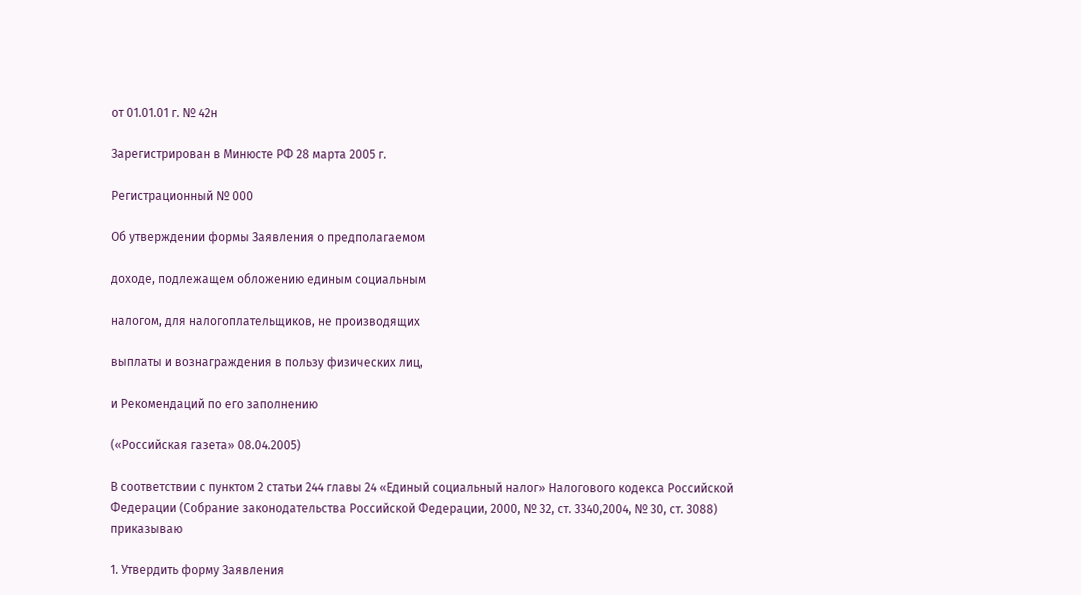от 01.01.01 г. № 42н

Зарегистрирован в Минюсте РФ 28 марта 2005 г.

Регистрационный № 000

Об утверждении формы Заявления о предполагаемом

доходе, подлежащем обложению единым социальным

налогом, для налогоплательщиков, не производящих

выплаты и вознаграждения в пользу физических лиц,

и Рекомендаций по его заполнению

(«Российская газета» 08.04.2005)

В соответствии с пунктом 2 статьи 244 главы 24 «Единый социальный налог» Налогового кодекса Российской Федерации (Собрание законодательства Российской Федерации, 2000, № 32, ст. 3340,2004, № 30, ст. 3088) приказываю

1. Утвердить форму Заявления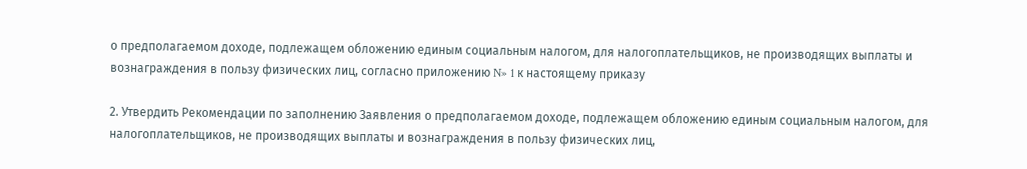о предполагаемом доходе, подлежащем обложению единым социальным налогом, для налогоплательщиков, не производящих выплаты и вознаграждения в пользу физических лиц, согласно приложению N» 1 к настоящему приказу

2. Утвердить Рекомендации по заполнению Заявления о предполагаемом доходе, подлежащем обложению единым социальным налогом, для налогоплательщиков, не производящих выплаты и вознаграждения в пользу физических лиц,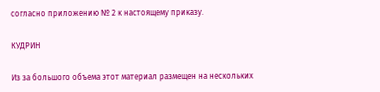согласно приложению № 2 к настоящему приказу.

КУДРИН

Из за большого объема этот материал размещен на нескольких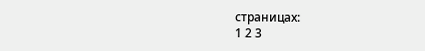страницах:
1 2 3